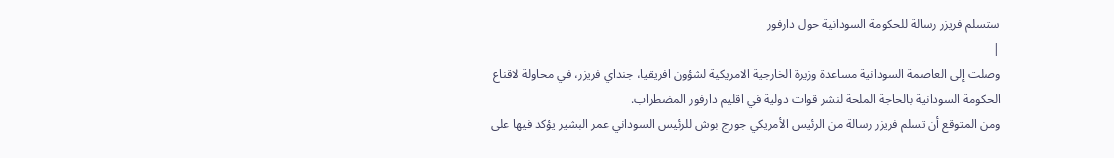ستسلم فريزر رسالة للحكومة السودانية حول دارفور
|
وصلت إلى العاصمة السودانية مساعدة وزيرة الخارجية الامريكية لشؤون افريقيا، جنداي فريزر، في محاولة لاقناع الحكومة السودانية بالحاجة الملحة لنشر قوات دولية في اقليم دارفور المضطراب.
ومن المتوقع أن تسلم فريزر رسالة من الرئيس الأمريكي جورج بوش للرئيس السوداني عمر البشير يؤكد فيها على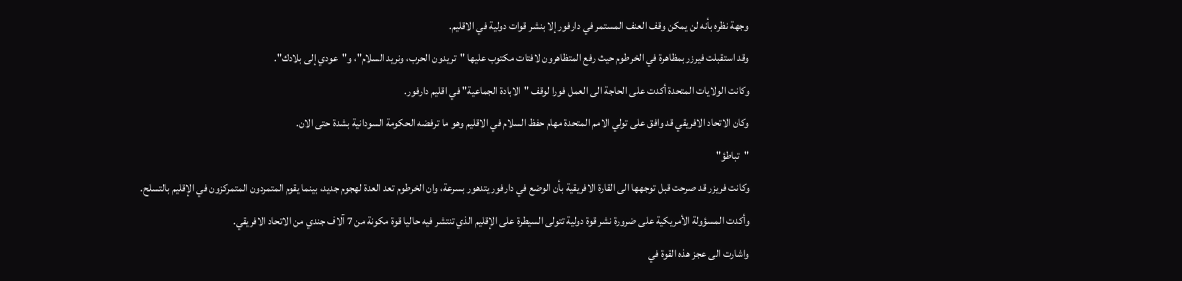وجهة نظره بأنه لن يمكن وقف العنف المستمر في دارفور إلا بنشر قوات دولية في الاقليم.
وقد استقبلت فيرزر بمظاهرة في الخرطوم حيث رفع المتظاهرون لافتات مكتوب عليها "تريدون الحرب، ونريد السلام"، و"عودي إلى بلادك".
وكانت الولايات المتحدة أكدت على الحاجة الى العمل فورا لوقف "الابادة الجماعية" في اقليم دارفور.
وكان الاتحاد الافريقي قد وافق على تولي الامم المتحدة مهام حفظ السلام في الاقليم وهو ما ترفضه الحكومة السودانية بشدة حتى الان.
"تباطؤ"
وكانت فريزر قد صرحت قبل توجهها الى القارة الافريقية بأن الوضع في دارفور يتدهور بسرعة، وان الخرطوم تعد العدة لهجوم جديد، بينما يقوم المتمردون المتمركزون في الإقليم بالتسلح.
وأكدت المسؤولة الأمريكية على ضرورة نشر قوة دولية تتولى السيطرة على الإقليم الذي تنتشر فيه حاليا قوة مكونة من 7 آلاف جندي من الاتحاد الافريقي.
واشارت الى عجز هذه القوة في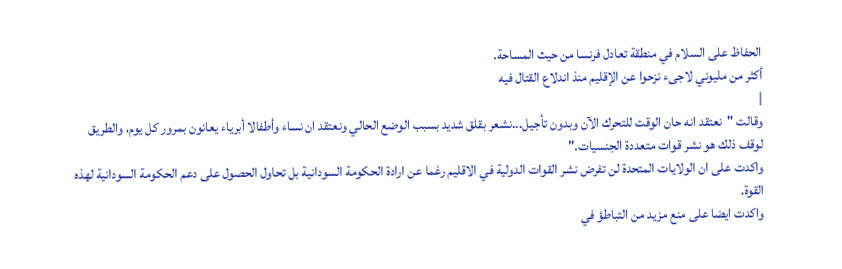الحفاظ على السلام في منطقة تعادل فرنسا من حيث المساحة.
أكثر من مليوني لاجىء نزحوا عن الإقليم منذ اندلاع القتال فيه
|
وقالت "نعتقد انه حان الوقت للتحرك الآن وبدون تأجيل...نشعر بقلق شديد بسبب الوضع الحالي ونعتقد ان نساء وأطفالا أبرياء يعانون بمرور كل يوم، والطريق لوقف ذلك هو نشر قوات متعددة الجنسيات."
واكدت على ان الولايات المتحدة لن تفرض نشر القوات الدولية في الاقليم رغما عن ارادة الحكومة السودانية بل تحاول الحصول على دعم الحكومة السودانية لهذه القوة.
واكدت ايضا على منع مزيد من التباطؤ في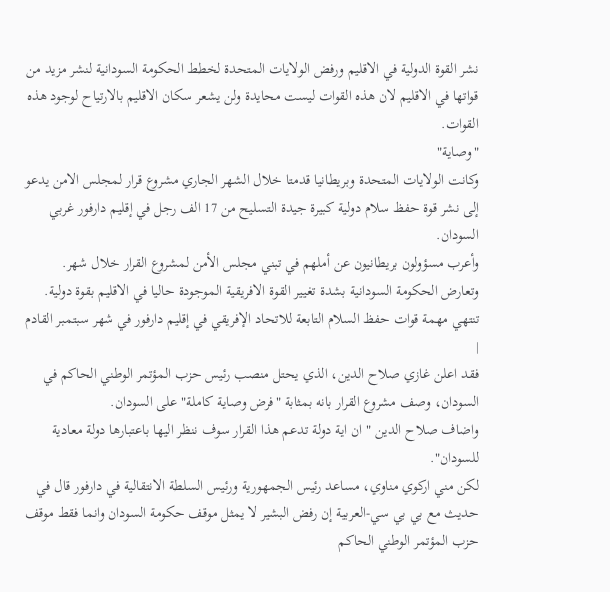نشر القوة الدولية في الاقليم ورفض الولايات المتحدة لخطط الحكومة السودانية لنشر مزيد من قواتها في الاقليم لان هذه القوات ليست محايدة ولن يشعر سكان الاقليم بالارتياح لوجود هذه القوات.
"وصاية"
وكانت الولايات المتحدة وبريطانيا قدمتا خلال الشهر الجاري مشروع قرار لمجلس الامن يدعو إلى نشر قوة حفظ سلام دولية كبيرة جيدة التسليح من 17 الف رجل في إقليم دارفور غربي السودان.
وأعرب مسؤولون بريطانيون عن أملهم في تبني مجلس الأمن لمشروع القرار خلال شهر.
وتعارض الحكومة السودانية بشدة تغيير القوة الافريقية الموجودة حاليا في الاقليم بقوة دولية.
تنتهي مهمة قوات حفظ السلام التابعة للاتحاد الإفريقي في إقليم دارفور في شهر سبتمبر القادم
|
فقد اعلن غازي صلاح الدين، الذي يحتل منصب رئيس حزب المؤتمر الوطني الحاكم في السودان، وصف مشروع القرار بانه بمثابة "فرض وصاية كاملة" على السودان.
واضاف صلاح الدين " ان اية دولة تدعم هذا القرار سوف ننظر اليها باعتبارها دولة معادية للسودان".
لكن مني اركوي مناوي، مساعد رئيس الجمهورية ورئيس السلطة الانتقالية في دارفور قال في حديث مع بي بي سي-العربية إن رفض البشير لا يمثل موقف حكومة السودان وانما فقط موقف حزب المؤتمر الوطني الحاكم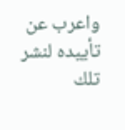واعرب عن تأييده لنشر تلك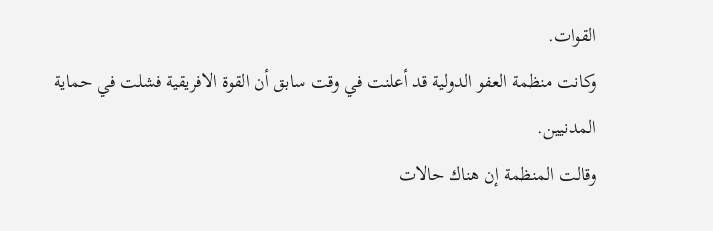القوات.
وكانت منظمة العفو الدولية قد أعلنت في وقت سابق أن القوة الافريقية فشلت في حماية المدنيين.
وقالت المنظمة إن هناك حالات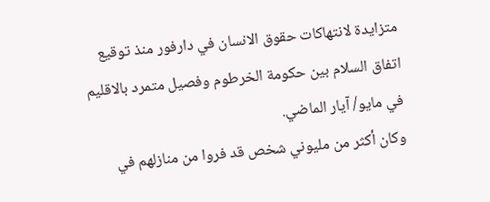متزايدة لانتهاكات حقوق الانسان في دارفور منذ توقيع اتفاق السلام بين حكومة الخرطوم وفصيل متمرد بالاقليم في مايو/ آيار الماضي.
وكان أكثر من مليوني شخص قد فروا من منازلهم في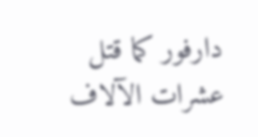دارفور كما قتل عشرات الآلاف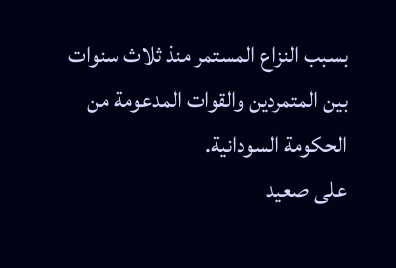بسبب النزاع المستمر منذ ثلاث سنوات بين المتمردين والقوات المدعومة من الحكومة السودانية.
على صعيد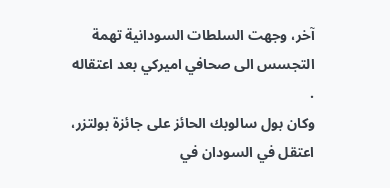آخر، وجهت السلطات السودانية تهمة التجسس الى صحافي اميركي بعد اعتقاله .
وكان بول سالوبك الحائز على جائزة بولتزر، اعتقل في السودان في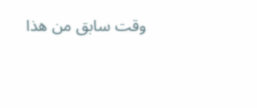وقت سابق من هذا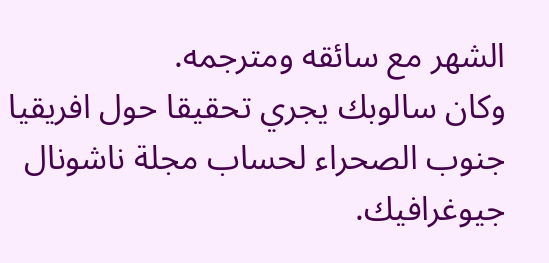الشهر مع سائقه ومترجمه.
وكان سالوبك يجري تحقيقا حول افريقيا جنوب الصحراء لحساب مجلة ناشونال جيوغرافيك.